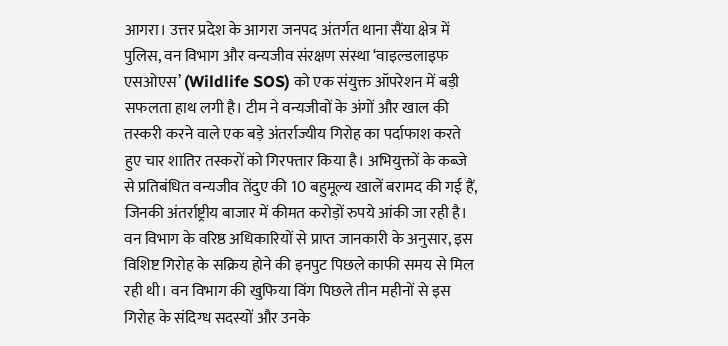आगरा। उत्तर प्रदेश के आगरा जनपद अंतर्गत थाना सैंया क्षेत्र में पुलिस, वन विभाग और वन्यजीव संरक्षण संस्था ‘वाइल्डलाइफ एसओएस’ (Wildlife SOS) को एक संयुक्त ऑपरेशन में बड़ी सफलता हाथ लगी है। टीम ने वन्यजीवों के अंगों और खाल की तस्करी करने वाले एक बड़े अंतर्राज्यीय गिरोह का पर्दाफाश करते हुए चार शातिर तस्करों को गिरफ्तार किया है। अभियुक्तों के कब्जे से प्रतिबंधित वन्यजीव तेंदुए की 10 बहुमूल्य खालें बरामद की गई हैं, जिनकी अंतर्राष्ट्रीय बाजार में कीमत करोड़ों रुपये आंकी जा रही है।
वन विभाग के वरिष्ठ अधिकारियों से प्राप्त जानकारी के अनुसार, इस विशिष्ट गिरोह के सक्रिय होने की इनपुट पिछले काफी समय से मिल रही थी। वन विभाग की खुफिया विंग पिछले तीन महीनों से इस गिरोह के संदिग्ध सदस्यों और उनके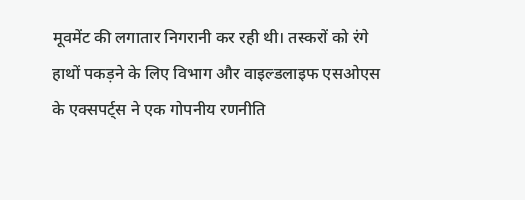मूवमेंट की लगातार निगरानी कर रही थी। तस्करों को रंगे हाथों पकड़ने के लिए विभाग और वाइल्डलाइफ एसओएस के एक्सपर्ट्स ने एक गोपनीय रणनीति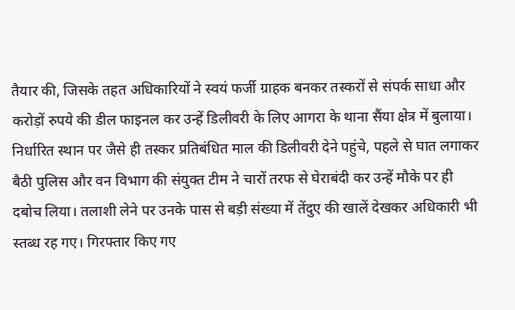तैयार की, जिसके तहत अधिकारियों ने स्वयं फर्जी ग्राहक बनकर तस्करों से संपर्क साधा और करोड़ों रुपये की डील फाइनल कर उन्हें डिलीवरी के लिए आगरा के थाना सैंया क्षेत्र में बुलाया।
निर्धारित स्थान पर जैसे ही तस्कर प्रतिबंधित माल की डिलीवरी देने पहुंचे, पहले से घात लगाकर बैठी पुलिस और वन विभाग की संयुक्त टीम ने चारों तरफ से घेराबंदी कर उन्हें मौके पर ही दबोच लिया। तलाशी लेने पर उनके पास से बड़ी संख्या में तेंदुए की खालें देखकर अधिकारी भी स्तब्ध रह गए। गिरफ्तार किए गए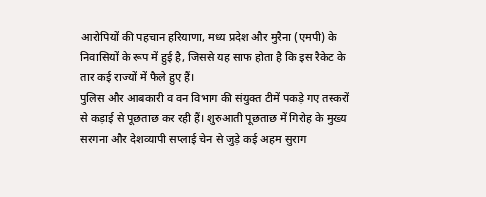आरोपियों की पहचान हरियाणा, मध्य प्रदेश और मुरैना (एमपी) के निवासियों के रूप में हुई है, जिससे यह साफ होता है कि इस रैकेट के तार कई राज्यों में फैले हुए हैं।
पुलिस और आबकारी व वन विभाग की संयुक्त टीमें पकड़े गए तस्करों से कड़ाई से पूछताछ कर रही हैं। शुरुआती पूछताछ में गिरोह के मुख्य सरगना और देशव्यापी सप्लाई चेन से जुड़े कई अहम सुराग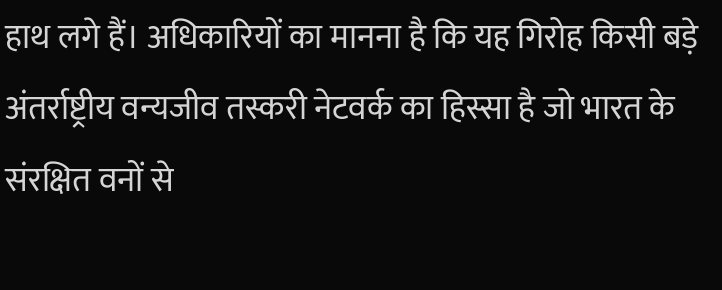हाथ लगे हैं। अधिकारियों का मानना है कि यह गिरोह किसी बड़े अंतर्राष्ट्रीय वन्यजीव तस्करी नेटवर्क का हिस्सा है जो भारत के संरक्षित वनों से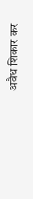अवैध शिकार कर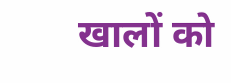खालों को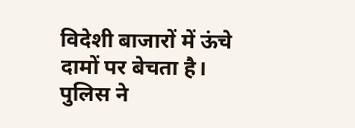विदेशी बाजारों में ऊंचे दामों पर बेचता है। पुलिस ने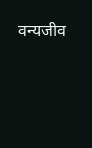वन्यजीव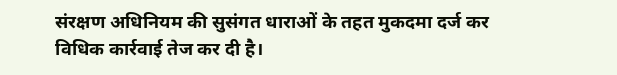संरक्षण अधिनियम की सुसंगत धाराओं के तहत मुकदमा दर्ज कर विधिक कार्रवाई तेज कर दी है।